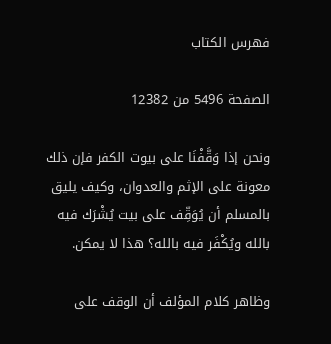فهرس الكتاب

الصفحة 5496 من 12382

ونحن إذا وَقَّفْنَا على بيوت الكفر فإن ذلك معونة على الإثم والعدوان، وكيف يليق بالمسلم أن يُوَقِّف على بيت يُشْرَك فيه بالله ويُكْفَر فيه بالله؟ هذا لا يمكن.

وظاهر كلام المؤلف أن الوقف على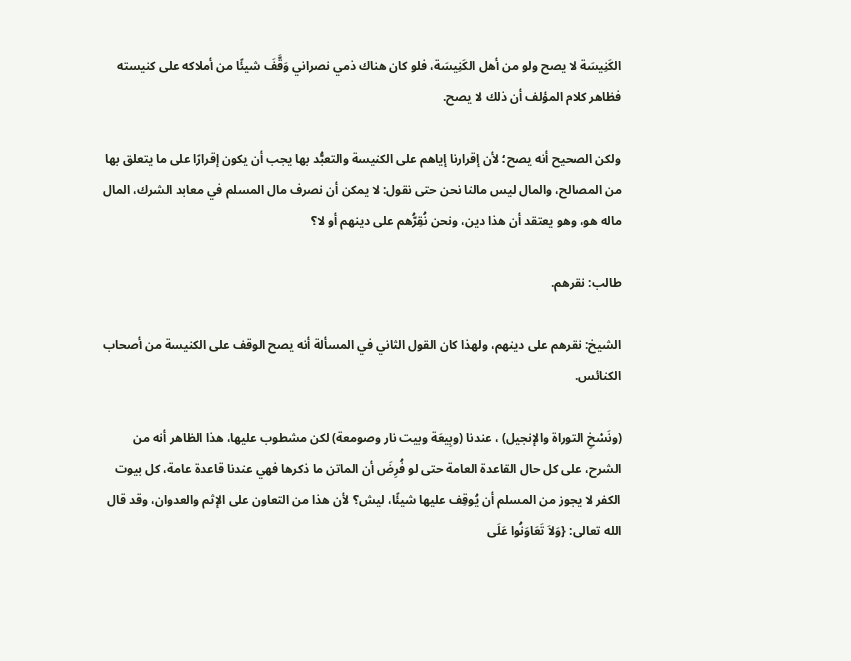الكَنِيسَة لا يصح ولو من أهل الكَنِيسَة، فلو كان هناك ذمي نصراني وَقَّفَ شيئًا من أملاكه على كنيسته فظاهر كلام المؤلف أن ذلك لا يصح.

ولكن الصحيح أنه يصح؛ لأن إقرارنا إياهم على الكنيسة والتعبُّد بها يجب أن يكون إقرارًا على ما يتعلق بها من المصالح، والمال ليس مالنا نحن حتى نقول: لا يمكن أن نصرف مال المسلم في معابد الشرك، المال ماله هو، وهو يعتقد أن هذا دين، ونحن نُقِرُّهم على دينهم أو لا؟

طالب: نقرهم.

الشيخ: نقرهم على دينهم، ولهذا كان القول الثاني في المسألة أنه يصح الوقف على الكنيسة من أصحاب الكنائس.

(ونَسْخِ التوراة والإنجيل) ، عندنا (وبِيعَة وبيت نار وصومعة) لكن مشطوب عليها، هذا الظاهر أنه من الشرح، على كل حال القاعدة العامة حتى لو فُرِضَ أن الماتن ما ذكرها فهي عندنا قاعدة عامة، كل بيوت الكفر لا يجوز من المسلم أن يُوقِف عليها شيئًا، ليش؟ لأن هذا من التعاون على الإثم والعدوان، وقد قال الله تعالى: {وَلاَ تَعَاوَنُوا عَلَى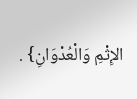الإِثْمِ وَالْعُدْوَانِ} .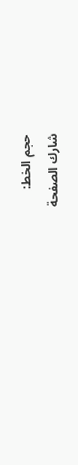حجم الخط:
شارك الصفحة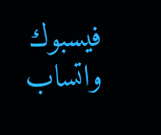فيسبوك واتساب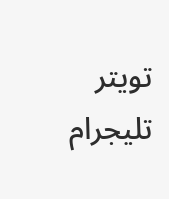تويتر تليجرام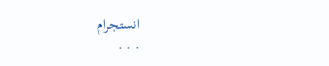انستجرام
. . .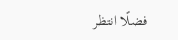فضلًا انتظر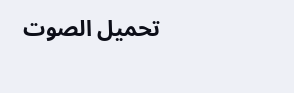تحميل الصوت